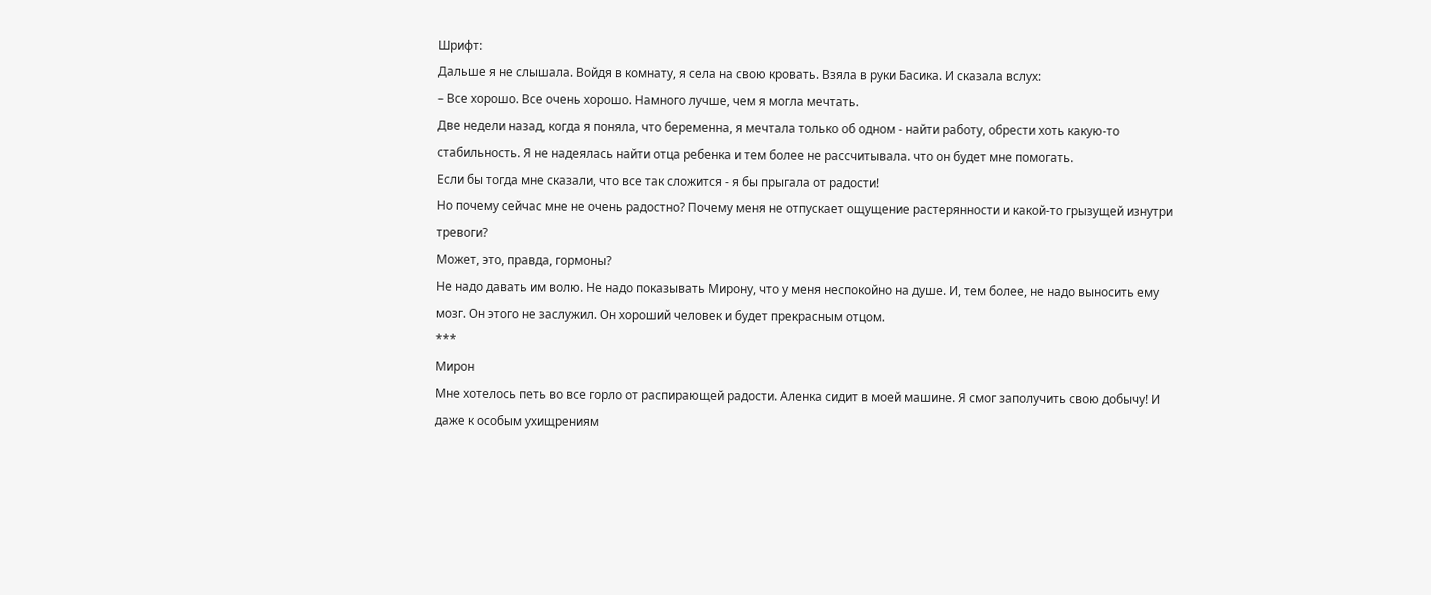Шрифт:
Дальше я не слышала. Войдя в комнату, я села на свою кровать. Взяла в руки Басика. И сказала вслух:
– Все хорошо. Все очень хорошо. Намного лучше, чем я могла мечтать.
Две недели назад, когда я поняла, что беременна, я мечтала только об одном - найти работу, обрести хоть какую-то стабильность. Я не надеялась найти отца ребенка и тем более не рассчитывала. что он будет мне помогать.
Если бы тогда мне сказали, что все так сложится - я бы прыгала от радости!
Но почему сейчас мне не очень радостно? Почему меня не отпускает ощущение растерянности и какой-то грызущей изнутри тревоги?
Может, это, правда, гормоны?
Не надо давать им волю. Не надо показывать Мирону, что у меня неспокойно на душе. И, тем более, не надо выносить ему мозг. Он этого не заслужил. Он хороший человек и будет прекрасным отцом.
***
Мирон
Мне хотелось петь во все горло от распирающей радости. Аленка сидит в моей машине. Я смог заполучить свою добычу! И даже к особым ухищрениям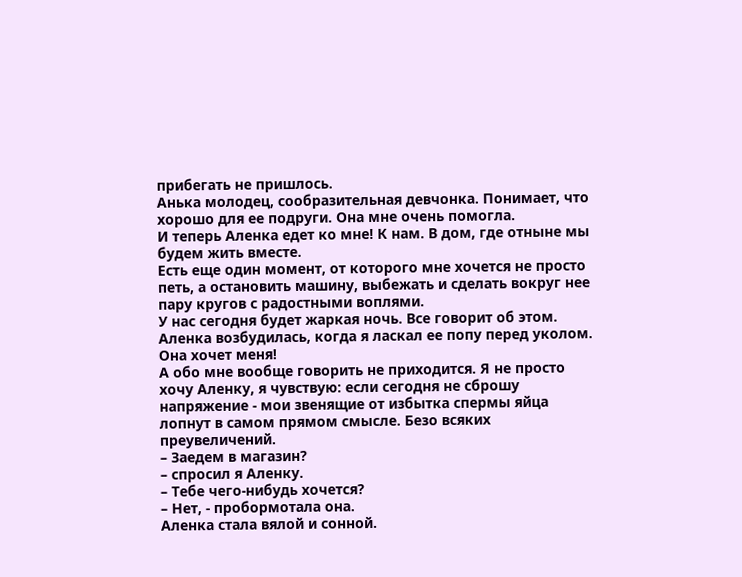прибегать не пришлось.
Анька молодец, сообразительная девчонка. Понимает, что хорошо для ее подруги. Она мне очень помогла.
И теперь Аленка едет ко мне! К нам. В дом, где отныне мы будем жить вместе.
Есть еще один момент, от которого мне хочется не просто петь, а остановить машину, выбежать и сделать вокруг нее пару кругов с радостными воплями.
У нас сегодня будет жаркая ночь. Все говорит об этом. Аленка возбудилась, когда я ласкал ее попу перед уколом. Она хочет меня!
А обо мне вообще говорить не приходится. Я не просто хочу Аленку, я чувствую: если сегодня не сброшу напряжение - мои звенящие от избытка спермы яйца лопнут в самом прямом смысле. Безо всяких преувеличений.
– Заедем в магазин?
– спросил я Аленку.
– Тебе чего-нибудь хочется?
– Нет, - пробормотала она.
Аленка стала вялой и сонной.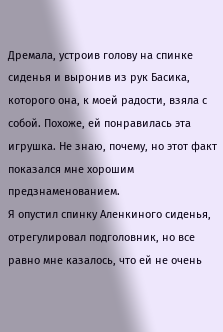Дремала, устроив голову на спинке сиденья и выронив из рук Басика, которого она, к моей радости, взяла с собой. Похоже, ей понравилась эта игрушка. Не знаю, почему, но этот факт показался мне хорошим предзнаменованием.
Я опустил спинку Аленкиного сиденья, отрегулировал подголовник, но все равно мне казалось, что ей не очень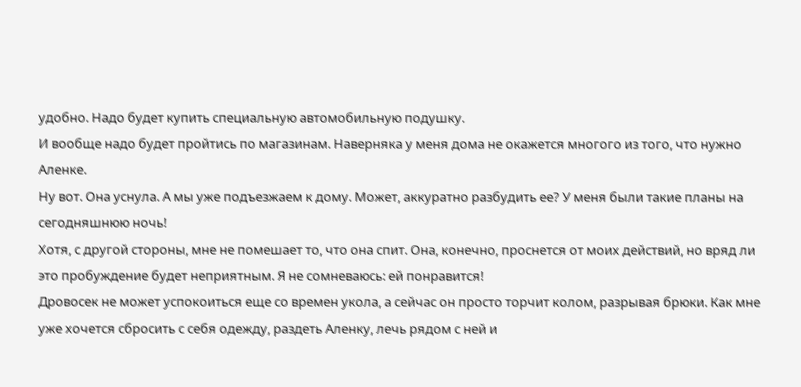удобно. Надо будет купить специальную автомобильную подушку.
И вообще надо будет пройтись по магазинам. Наверняка у меня дома не окажется многого из того, что нужно Аленке.
Ну вот. Она уснула. А мы уже подъезжаем к дому. Может, аккуратно разбудить ее? У меня были такие планы на сегодняшнюю ночь!
Хотя, с другой стороны, мне не помешает то, что она спит. Она, конечно, проснется от моих действий, но вряд ли это пробуждение будет неприятным. Я не сомневаюсь: ей понравится!
Дровосек не может успокоиться еще со времен укола, а сейчас он просто торчит колом, разрывая брюки. Как мне уже хочется сбросить с себя одежду, раздеть Аленку, лечь рядом с ней и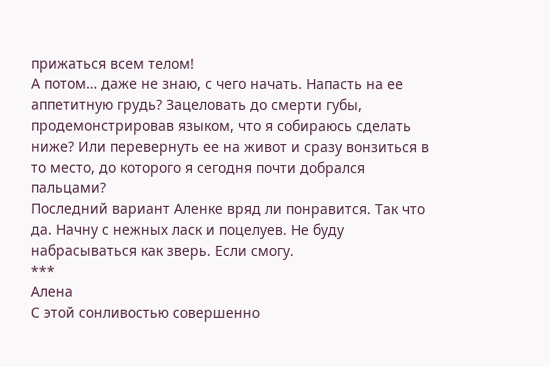прижаться всем телом!
А потом… даже не знаю, с чего начать. Напасть на ее аппетитную грудь? Зацеловать до смерти губы, продемонстрировав языком, что я собираюсь сделать ниже? Или перевернуть ее на живот и сразу вонзиться в то место, до которого я сегодня почти добрался пальцами?
Последний вариант Аленке вряд ли понравится. Так что да. Начну с нежных ласк и поцелуев. Не буду набрасываться как зверь. Если смогу.
***
Алена
С этой сонливостью совершенно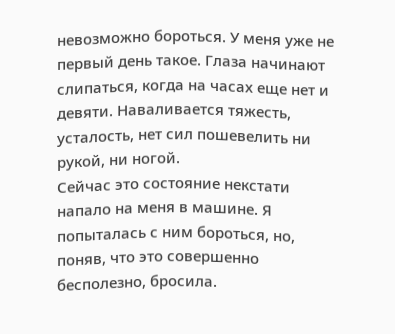невозможно бороться. У меня уже не первый день такое. Глаза начинают слипаться, когда на часах еще нет и девяти. Наваливается тяжесть, усталость, нет сил пошевелить ни рукой, ни ногой.
Сейчас это состояние некстати напало на меня в машине. Я попыталась с ним бороться, но, поняв, что это совершенно бесполезно, бросила.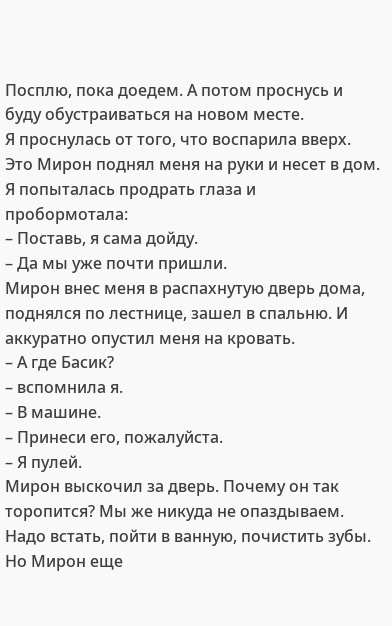Посплю, пока доедем. А потом проснусь и буду обустраиваться на новом месте.
Я проснулась от того, что воспарила вверх. Это Мирон поднял меня на руки и несет в дом. Я попыталась продрать глаза и пробормотала:
– Поставь, я сама дойду.
– Да мы уже почти пришли.
Мирон внес меня в распахнутую дверь дома, поднялся по лестнице, зашел в спальню. И аккуратно опустил меня на кровать.
– А где Басик?
– вспомнила я.
– В машине.
– Принеси его, пожалуйста.
– Я пулей.
Мирон выскочил за дверь. Почему он так торопится? Мы же никуда не опаздываем. Надо встать, пойти в ванную, почистить зубы. Но Мирон еще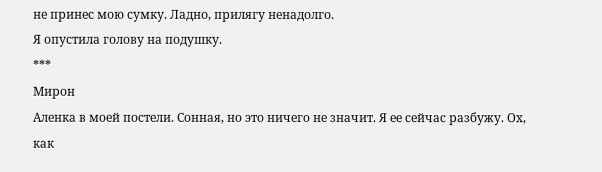не принес мою сумку. Ладно, прилягу ненадолго.
Я опустила голову на подушку.
***
Мирон
Аленка в моей постели. Сонная, но это ничего не значит. Я ее сейчас разбужу. Ох, как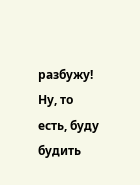разбужу! Ну, то есть, буду будить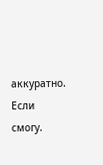аккуратно. Если смогу.